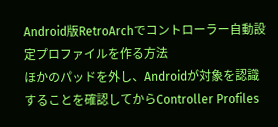Android版RetroArchでコントローラー自動設定プロファイルを作る方法
ほかのパッドを外し、Androidが対象を認識することを確認してからController Profiles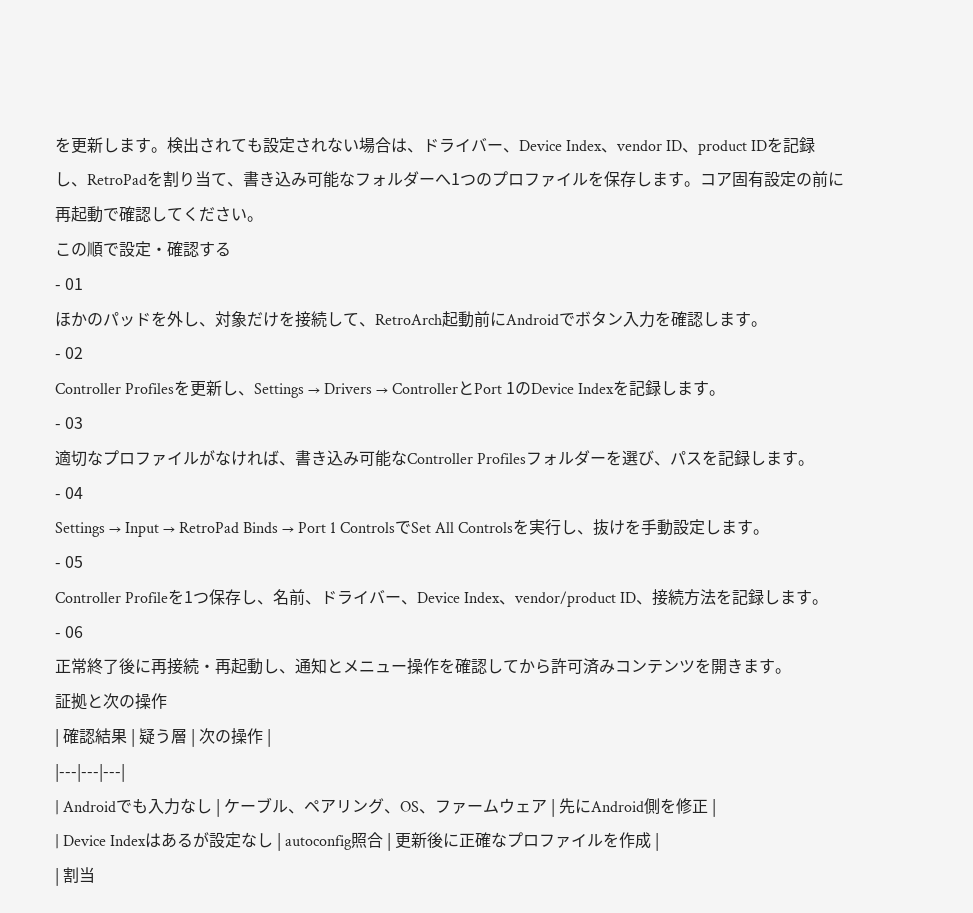を更新します。検出されても設定されない場合は、ドライバー、Device Index、vendor ID、product IDを記録し、RetroPadを割り当て、書き込み可能なフォルダーへ1つのプロファイルを保存します。コア固有設定の前に再起動で確認してください。
この順で設定・確認する
- 01
ほかのパッドを外し、対象だけを接続して、RetroArch起動前にAndroidでボタン入力を確認します。
- 02
Controller Profilesを更新し、Settings → Drivers → ControllerとPort 1のDevice Indexを記録します。
- 03
適切なプロファイルがなければ、書き込み可能なController Profilesフォルダーを選び、パスを記録します。
- 04
Settings → Input → RetroPad Binds → Port 1 ControlsでSet All Controlsを実行し、抜けを手動設定します。
- 05
Controller Profileを1つ保存し、名前、ドライバー、Device Index、vendor/product ID、接続方法を記録します。
- 06
正常終了後に再接続・再起動し、通知とメニュー操作を確認してから許可済みコンテンツを開きます。
証拠と次の操作
| 確認結果 | 疑う層 | 次の操作 |
|---|---|---|
| Androidでも入力なし | ケーブル、ペアリング、OS、ファームウェア | 先にAndroid側を修正 |
| Device Indexはあるが設定なし | autoconfig照合 | 更新後に正確なプロファイルを作成 |
| 割当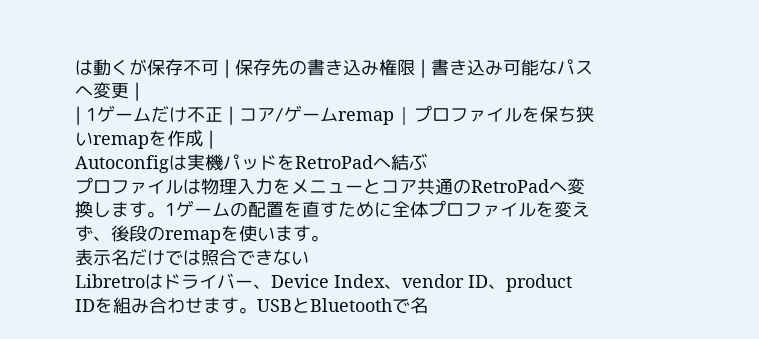は動くが保存不可 | 保存先の書き込み権限 | 書き込み可能なパスへ変更 |
| 1ゲームだけ不正 | コア/ゲームremap | プロファイルを保ち狭いremapを作成 |
Autoconfigは実機パッドをRetroPadへ結ぶ
プロファイルは物理入力をメニューとコア共通のRetroPadへ変換します。1ゲームの配置を直すために全体プロファイルを変えず、後段のremapを使います。
表示名だけでは照合できない
Libretroはドライバー、Device Index、vendor ID、product IDを組み合わせます。USBとBluetoothで名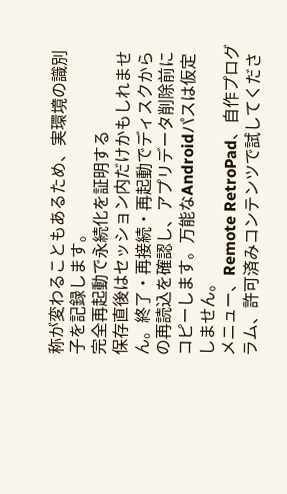称が変わることもあるため、実環境の識別子を記録します。
完全再起動で永続化を証明する
保存直後はセッション内だけかもしれません。終了・再接続・再起動でディスクからの再読込を確認し、アプリデータ削除前にコピーします。万能なAndroidパスは仮定しません。
メニュー、Remote RetroPad、自作プログラム、許可済みコンテンツで試してくださ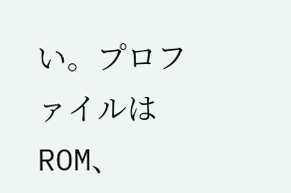い。プロファイルはROM、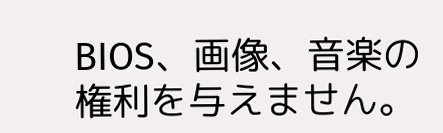BIOS、画像、音楽の権利を与えません。